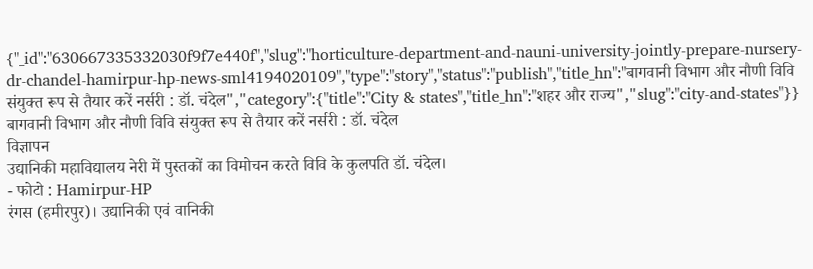{"_id":"630667335332030f9f7e440f","slug":"horticulture-department-and-nauni-university-jointly-prepare-nursery-dr-chandel-hamirpur-hp-news-sml4194020109","type":"story","status":"publish","title_hn":"बागवानी विभाग और नौणी विवि संयुक्त रूप से तैयार करें नर्सरी : डॉ. चंदेल","category":{"title":"City & states","title_hn":"शहर और राज्य","slug":"city-and-states"}}
बागवानी विभाग और नौणी विवि संयुक्त रूप से तैयार करें नर्सरी : डॉ. चंदेल
विज्ञापन
उद्यानिकी महाविद्यालय नेरी में पुस्तकों का विमोचन करते विवि के कुलपति डॉ. चंदेल।
- फोटो : Hamirpur-HP
रंगस (हमीरपुर)। उद्यानिकी एवं वानिकी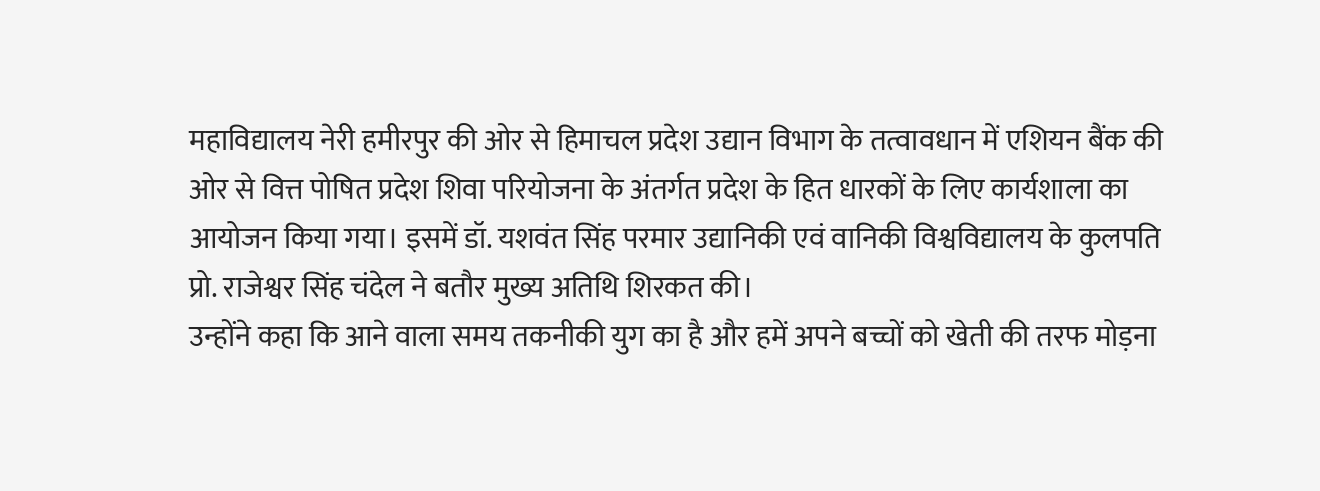महाविद्यालय नेरी हमीरपुर की ओर से हिमाचल प्रदेश उद्यान विभाग के तत्वावधान में एशियन बैंक की ओर से वित्त पोषित प्रदेश शिवा परियोजना के अंतर्गत प्रदेश के हित धारकों के लिए कार्यशाला का आयोजन किया गया। इसमें डॉ. यशवंत सिंह परमार उद्यानिकी एवं वानिकी विश्वविद्यालय के कुलपति प्रो. राजेश्वर सिंह चंदेल ने बतौर मुख्य अतिथि शिरकत की।
उन्होंने कहा कि आने वाला समय तकनीकी युग का है और हमें अपने बच्चों को खेती की तरफ मोड़ना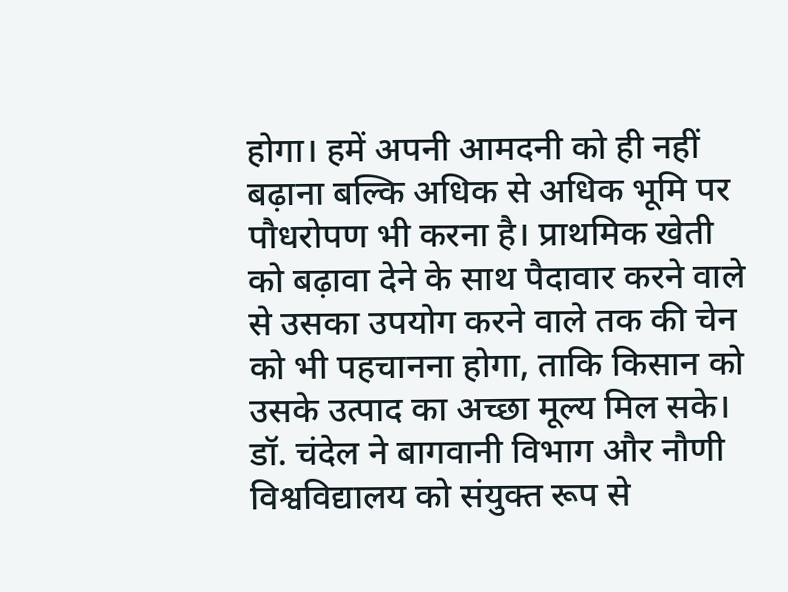होगा। हमें अपनी आमदनी को ही नहीं बढ़ाना बल्कि अधिक से अधिक भूमि पर पौधरोपण भी करना है। प्राथमिक खेती को बढ़ावा देने के साथ पैदावार करने वाले से उसका उपयोग करने वाले तक की चेन को भी पहचानना होगा, ताकि किसान को उसके उत्पाद का अच्छा मूल्य मिल सके।
डॉ. चंदेल ने बागवानी विभाग और नौणी विश्वविद्यालय को संयुक्त रूप से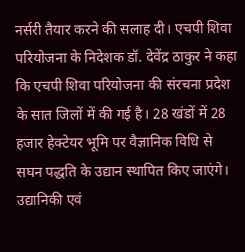नर्सरी तैयार करने की सलाह दी। एचपी शिवा परियोजना के निदेशक डॉ. देवेंद्र ठाकुर ने कहा कि एचपी शिवा परियोजना की संरचना प्रदेश के सात जिलों में की गई है। 28 खंडों में 28 हजार हेक्टेयर भूमि पर वैज्ञानिक विधि से सघन पद्धति के उद्यान स्थापित किए जाएंगे। उद्यानिकी एवं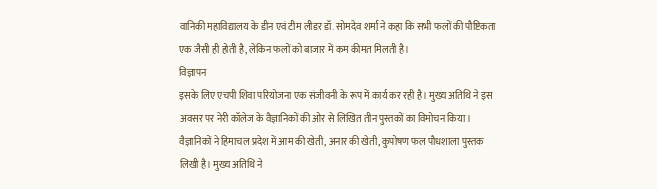वानिकी महाविद्यालय के डीन एवं टीम लीडर डॉ. सोमदेव शर्मा ने कहा कि सभी फलों की पौष्टिकता एक जैसी ही होती है, लेकिन फलों को बाजार में कम कीमत मिलती है।
विज्ञापन
इसके लिए एचपी शिवा परियोजना एक संजीवनी के रूप में कार्य कर रही है। मुख्य अतिथि ने इस अवसर पर नेरी कॉलेज के वैज्ञानिकों की ओर से लिखित तीन पुस्तकों का विमोचन किया। वैज्ञानिकों ने हिमाचल प्रदेश में आम की खेती, अनार की खेती, कुपोषण फल पौधशाला पुस्तक लिखी है। मुख्य अतिथि ने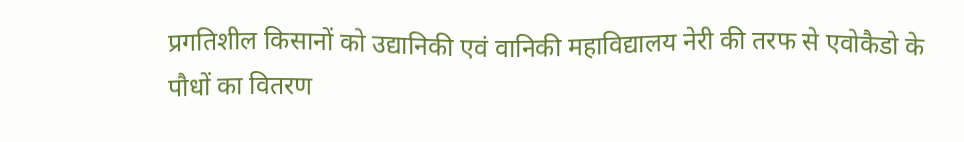प्रगतिशील किसानों को उद्यानिकी एवं वानिकी महाविद्यालय नेरी की तरफ से एवोकैडो के पौधों का वितरण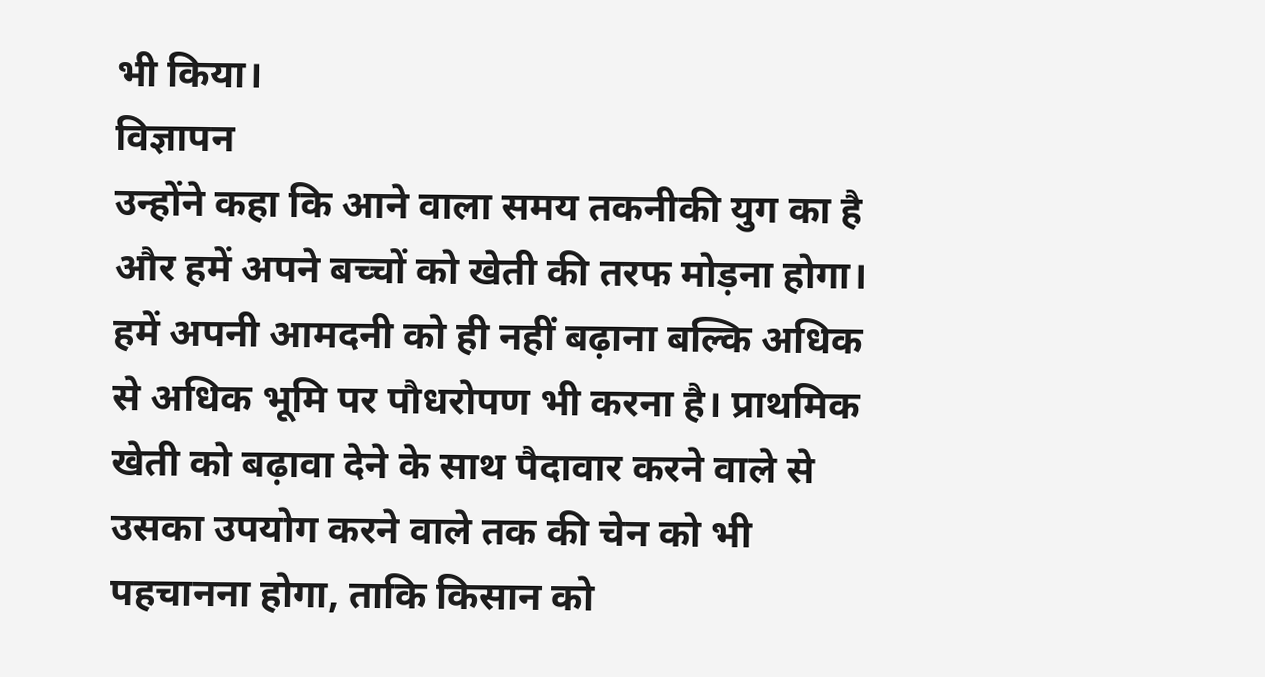भी किया।
विज्ञापन
उन्होंने कहा कि आने वाला समय तकनीकी युग का है और हमें अपने बच्चों को खेती की तरफ मोड़ना होगा। हमें अपनी आमदनी को ही नहीं बढ़ाना बल्कि अधिक से अधिक भूमि पर पौधरोपण भी करना है। प्राथमिक खेती को बढ़ावा देने के साथ पैदावार करने वाले से उसका उपयोग करने वाले तक की चेन को भी पहचानना होगा, ताकि किसान को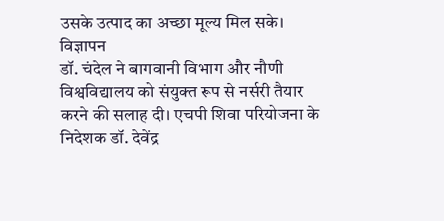उसके उत्पाद का अच्छा मूल्य मिल सके।
विज्ञापन
डॉ. चंदेल ने बागवानी विभाग और नौणी विश्वविद्यालय को संयुक्त रूप से नर्सरी तैयार करने की सलाह दी। एचपी शिवा परियोजना के निदेशक डॉ. देवेंद्र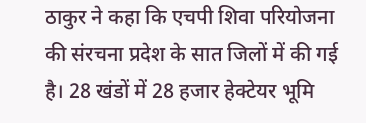ठाकुर ने कहा कि एचपी शिवा परियोजना की संरचना प्रदेश के सात जिलों में की गई है। 28 खंडों में 28 हजार हेक्टेयर भूमि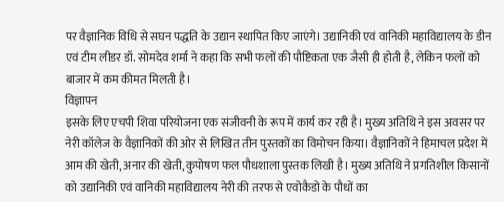पर वैज्ञानिक विधि से सघन पद्धति के उद्यान स्थापित किए जाएंगे। उद्यानिकी एवं वानिकी महाविद्यालय के डीन एवं टीम लीडर डॉ. सोमदेव शर्मा ने कहा कि सभी फलों की पौष्टिकता एक जैसी ही होती है, लेकिन फलों को बाजार में कम कीमत मिलती है।
विज्ञापन
इसके लिए एचपी शिवा परियोजना एक संजीवनी के रूप में कार्य कर रही है। मुख्य अतिथि ने इस अवसर पर नेरी कॉलेज के वैज्ञानिकों की ओर से लिखित तीन पुस्तकों का विमोचन किया। वैज्ञानिकों ने हिमाचल प्रदेश में आम की खेती, अनार की खेती, कुपोषण फल पौधशाला पुस्तक लिखी है। मुख्य अतिथि ने प्रगतिशील किसानों को उद्यानिकी एवं वानिकी महाविद्यालय नेरी की तरफ से एवोकैडो के पौधों का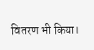वितरण भी किया।